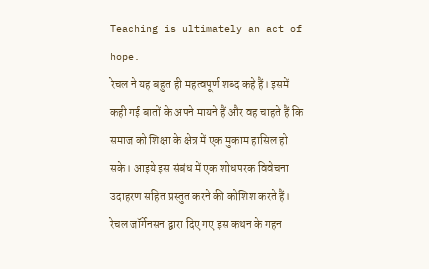Teaching is ultimately an act of hope.
रेचल ने यह बहुत ही महत्वपूर्ण शब्द कहे हैं। इसमें कही गई बातों के अपने मायने हैं और वह चाहते हैं कि समाज को शिक्षा के क्षेत्र में एक मुकाम हासिल हो सके। आइये इस संबंध में एक शोधपरक विवेचना उदाहरण सहित प्रस्तुत करने की कोशिश करते हैं।
रेचल जॉर्गेनसन द्वारा दिए गए इस कथन के गहन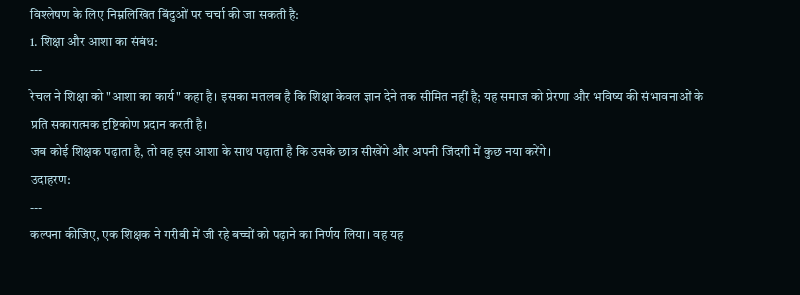विश्लेषण के लिए निम्नलिखित बिंदुओं पर चर्चा की जा सकती है:
1. शिक्षा और आशा का संबंध:
---
रेचल ने शिक्षा को "आशा का कार्य" कहा है। इसका मतलब है कि शिक्षा केवल ज्ञान देने तक सीमित नहीं है; यह समाज को प्रेरणा और भविष्य की संभावनाओं के प्रति सकारात्मक दृष्टिकोण प्रदान करती है।
जब कोई शिक्षक पढ़ाता है, तो वह इस आशा के साथ पढ़ाता है कि उसके छात्र सीखेंगे और अपनी जिंदगी में कुछ नया करेंगे।
उदाहरण:
---
कल्पना कीजिए, एक शिक्षक ने गरीबी में जी रहे बच्चों को पढ़ाने का निर्णय लिया। वह यह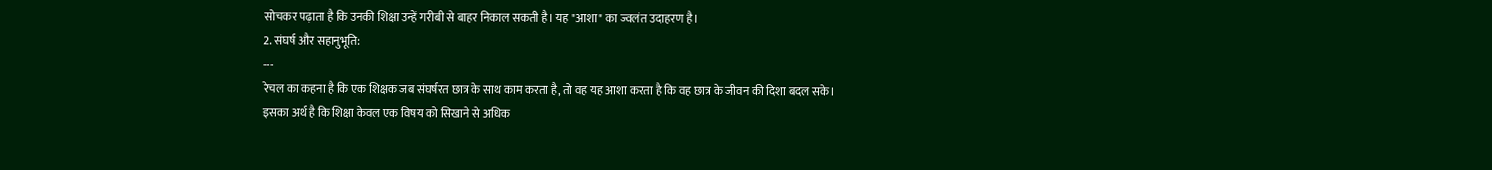सोचकर पढ़ाता है कि उनकी शिक्षा उन्हें गरीबी से बाहर निकाल सकती है। यह "आशा" का ज्वलंत उदाहरण है।
2. संघर्ष और सहानुभूति:
---
रेचल का कहना है कि एक शिक्षक जब संघर्षरत छात्र के साथ काम करता है, तो वह यह आशा करता है कि वह छात्र के जीवन की दिशा बदल सके।
इसका अर्थ है कि शिक्षा केवल एक विषय को सिखाने से अधिक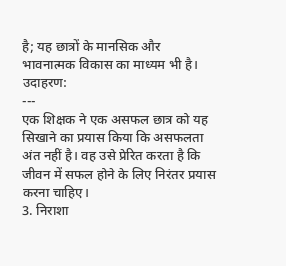है; यह छात्रों के मानसिक और भावनात्मक विकास का माध्यम भी है।
उदाहरण:
---
एक शिक्षक ने एक असफल छात्र को यह सिखाने का प्रयास किया कि असफलता अंत नहीं है। वह उसे प्रेरित करता है कि जीवन में सफल होने के लिए निरंतर प्रयास करना चाहिए।
3. निराशा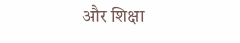और शिक्षा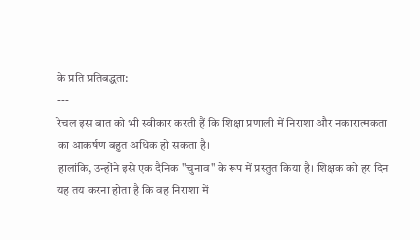के प्रति प्रतिबद्धता:
---
रेचल इस बात को भी स्वीकार करती हैं कि शिक्षा प्रणाली में निराशा और नकारात्मकता का आकर्षण बहुत अधिक हो सकता है।
हालांकि, उन्होंने इसे एक दैनिक "चुनाव" के रूप में प्रस्तुत किया है। शिक्षक को हर दिन यह तय करना होता है कि वह निराशा में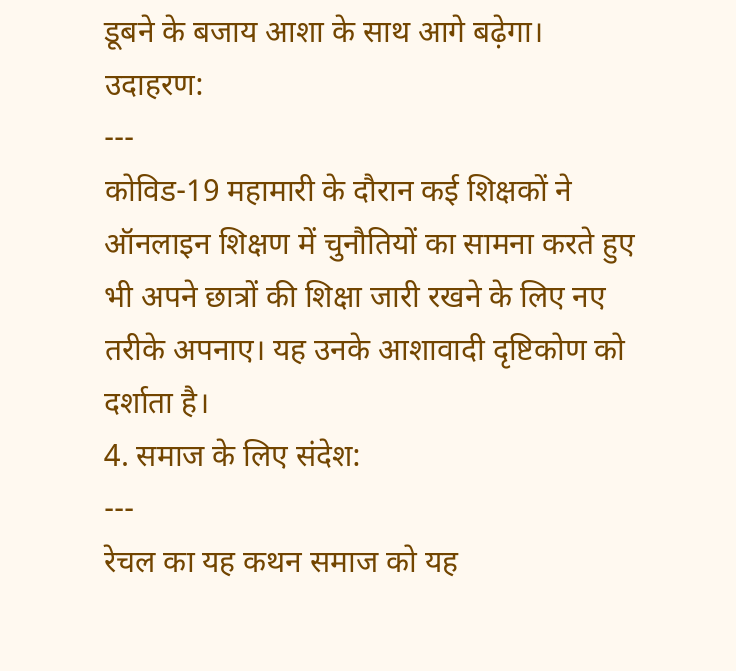डूबने के बजाय आशा के साथ आगे बढ़ेगा।
उदाहरण:
---
कोविड-19 महामारी के दौरान कई शिक्षकों ने ऑनलाइन शिक्षण में चुनौतियों का सामना करते हुए भी अपने छात्रों की शिक्षा जारी रखने के लिए नए तरीके अपनाए। यह उनके आशावादी दृष्टिकोण को दर्शाता है।
4. समाज के लिए संदेश:
---
रेचल का यह कथन समाज को यह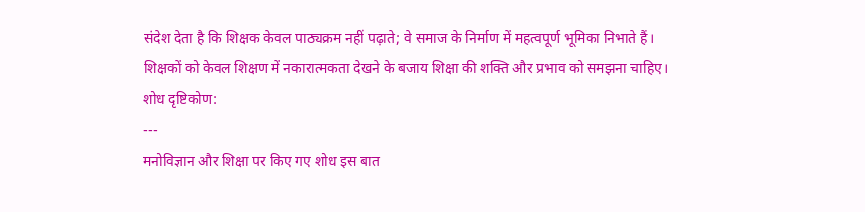संदेश देता है कि शिक्षक केवल पाठ्यक्रम नहीं पढ़ाते; वे समाज के निर्माण में महत्वपूर्ण भूमिका निभाते हैं।
शिक्षकों को केवल शिक्षण में नकारात्मकता देखने के बजाय शिक्षा की शक्ति और प्रभाव को समझना चाहिए।
शोध दृष्टिकोण:
---
मनोविज्ञान और शिक्षा पर किए गए शोध इस बात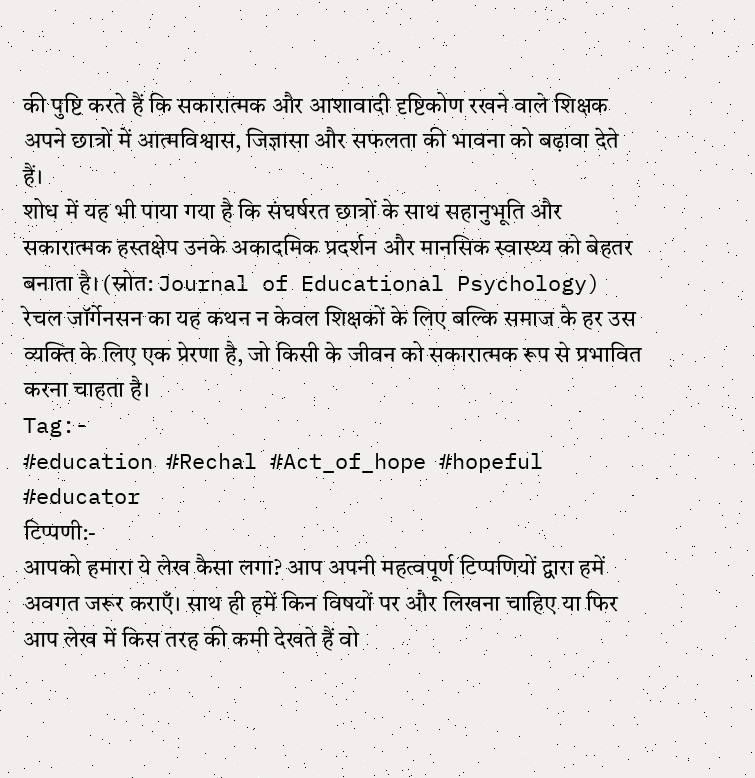की पुष्टि करते हैं कि सकारात्मक और आशावादी दृष्टिकोण रखने वाले शिक्षक अपने छात्रों में आत्मविश्वास, जिज्ञासा और सफलता की भावना को बढ़ावा देते हैं।
शोध में यह भी पाया गया है कि संघर्षरत छात्रों के साथ सहानुभूति और सकारात्मक हस्तक्षेप उनके अकादमिक प्रदर्शन और मानसिक स्वास्थ्य को बेहतर बनाता है। (स्रोत: Journal of Educational Psychology)
रेचल जॉर्गेनसन का यह कथन न केवल शिक्षकों के लिए बल्कि समाज के हर उस व्यक्ति के लिए एक प्रेरणा है, जो किसी के जीवन को सकारात्मक रूप से प्रभावित करना चाहता है।
Tag:-
#education #Rechal #Act_of_hope #hopeful #educator
टिप्पणी:-
आपको हमारा ये लेख कैसा लगा? आप अपनी महत्वपूर्ण टिप्पणियों द्वारा हमें अवगत जरूर कराएँ। साथ ही हमें किन विषयों पर और लिखना चाहिए या फिर आप लेख में किस तरह की कमी देखते हैं वो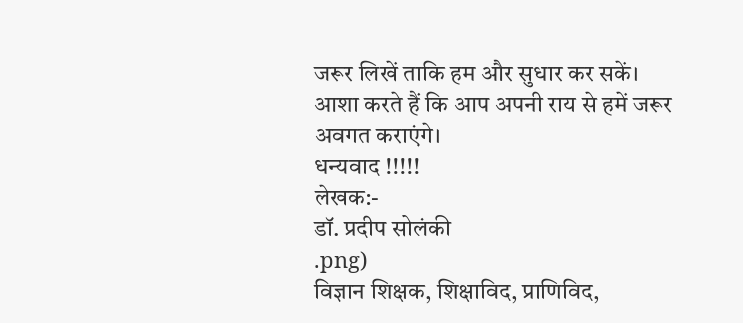जरूर लिखें ताकि हम और सुधार कर सकें। आशा करते हैं कि आप अपनी राय से हमें जरूर अवगत कराएंगे।
धन्यवाद !!!!!
लेखक:-
डॉ. प्रदीप सोलंकी
.png)
विज्ञान शिक्षक, शिक्षाविद, प्राणिविद,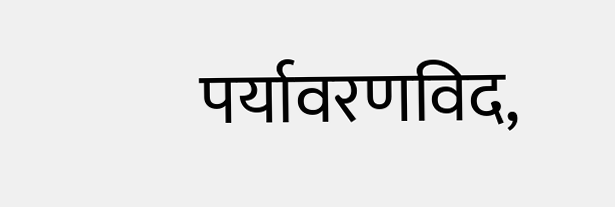पर्यावरणविद,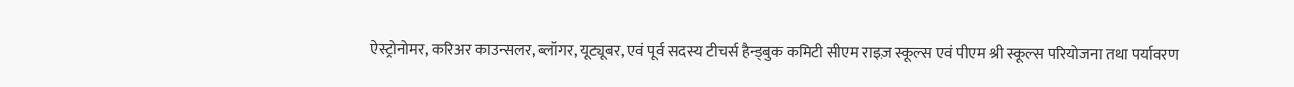ऐस्ट्रोनोमर, करिअर काउन्सलर, ब्लॉगर, यूट्यूबर, एवं पूर्व सदस्य टीचर्स हैन्ड्बुक कमिटी सीएम राइज़ स्कूल्स एवं पीएम श्री स्कूल्स परियोजना तथा पर्यावरण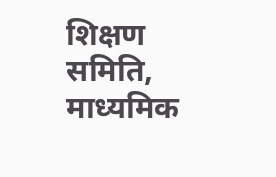शिक्षण समिति, माध्यमिक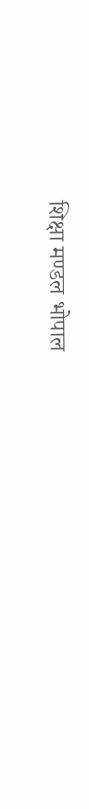शिक्षा मण्डल भोपाल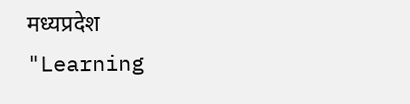मध्यप्रदेश
"Learning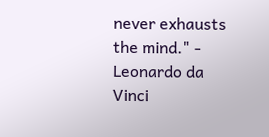never exhausts the mind." - Leonardo da Vinci